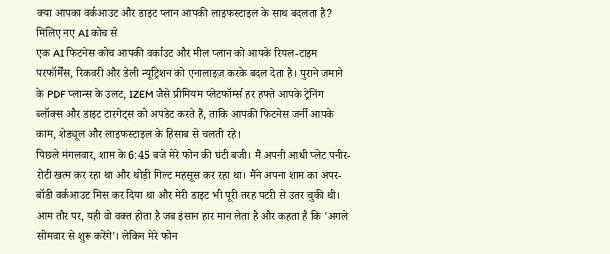क्या आपका वर्कआउट और डाइट प्लान आपकी लाइफस्टाइल के साथ बदलता है? मिलिए नए AI कोच से
एक AI फिटनेस कोच आपकी वर्काउट और मील प्लान को आपके रियल-टाइम परफॉर्मेंस, रिकवरी और डेली न्यूट्रिशन को एनालाइज करके बदल देता है। पुराने जमाने के PDF प्लान्स के उलट, IZEM जैसे प्रीमियम प्लेटफॉर्म्स हर हफ्ते आपके ट्रेनिंग ब्लॉक्स और डाइट टारगेट्स को अपडेट करते हैं, ताकि आपकी फिटनेस जर्नी आपके काम, शेड्यूल और लाइफस्टाइल के हिसाब से चलती रहे।
पिछले मंगलवार, शाम के 6:45 बजे मेरे फोन की घंटी बजी। मैं अपनी आधी प्लेट पनीर-रोटी खत्म कर रहा था और थोड़ी गिल्ट महसूस कर रहा था। मैंने अपना शाम का अपर-बॉडी वर्कआउट मिस कर दिया था और मेरी डाइट भी पूरी तरह पटरी से उतर चुकी थी। आम तौर पर, यही वो वक्त होता है जब इंसान हार मान लेता है और कहता है कि 'अगले सोमवार से शुरू करेंगे'। लेकिन मेरे फोन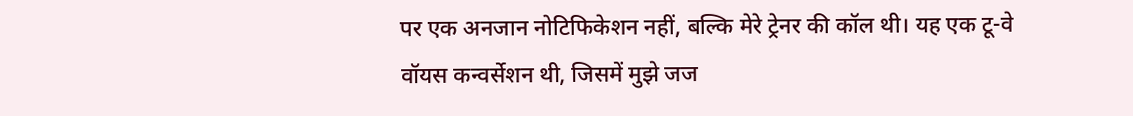पर एक अनजान नोटिफिकेशन नहीं, बल्कि मेरे ट्रेनर की कॉल थी। यह एक टू-वे वॉयस कन्वर्सेशन थी, जिसमें मुझे जज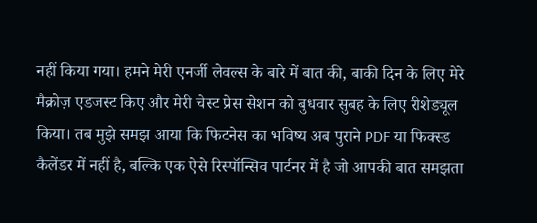नहीं किया गया। हमने मेरी एनर्जी लेवल्स के बारे में बात की, बाकी दिन के लिए मेरे मैक्रोज़ एडजस्ट किए और मेरी चेस्ट प्रेस सेशन को बुधवार सुबह के लिए रीशेड्यूल किया। तब मुझे समझ आया कि फिटनेस का भविष्य अब पुराने PDF या फिक्स्ड कैलेंडर में नहीं है, बल्कि एक ऐसे रिस्पॉन्सिव पार्टनर में है जो आपकी बात समझता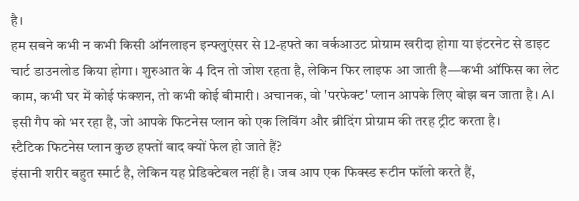है।
हम सबने कभी न कभी किसी ऑनलाइन इन्फ्लुएंसर से 12-हफ्ते का वर्कआउट प्रोग्राम खरीदा होगा या इंटरनेट से डाइट चार्ट डाउनलोड किया होगा। शुरुआत के 4 दिन तो जोश रहता है, लेकिन फिर लाइफ आ जाती है—कभी ऑफिस का लेट काम, कभी घर में कोई फंक्शन, तो कभी कोई बीमारी। अचानक, वो 'परफेक्ट' प्लान आपके लिए बोझ बन जाता है। AI इसी गैप को भर रहा है, जो आपके फिटनेस प्लान को एक लिविंग और ब्रीदिंग प्रोग्राम की तरह ट्रीट करता है।
स्टैटिक फिटनेस प्लान कुछ हफ्तों बाद क्यों फेल हो जाते हैं?
इंसानी शरीर बहुत स्मार्ट है, लेकिन यह प्रेडिक्टेबल नहीं है। जब आप एक फिक्स्ड रूटीन फॉलो करते हैं,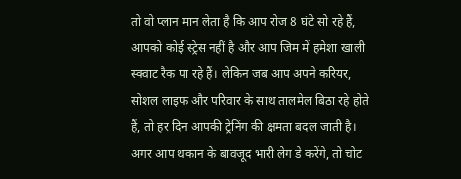तो वो प्लान मान लेता है कि आप रोज 8 घंटे सो रहे हैं, आपको कोई स्ट्रेस नहीं है और आप जिम में हमेशा खाली स्क्वाट रैक पा रहे हैं। लेकिन जब आप अपने करियर, सोशल लाइफ और परिवार के साथ तालमेल बिठा रहे होते हैं, तो हर दिन आपकी ट्रेनिंग की क्षमता बदल जाती है।
अगर आप थकान के बावजूद भारी लेग डे करेंगे, तो चोट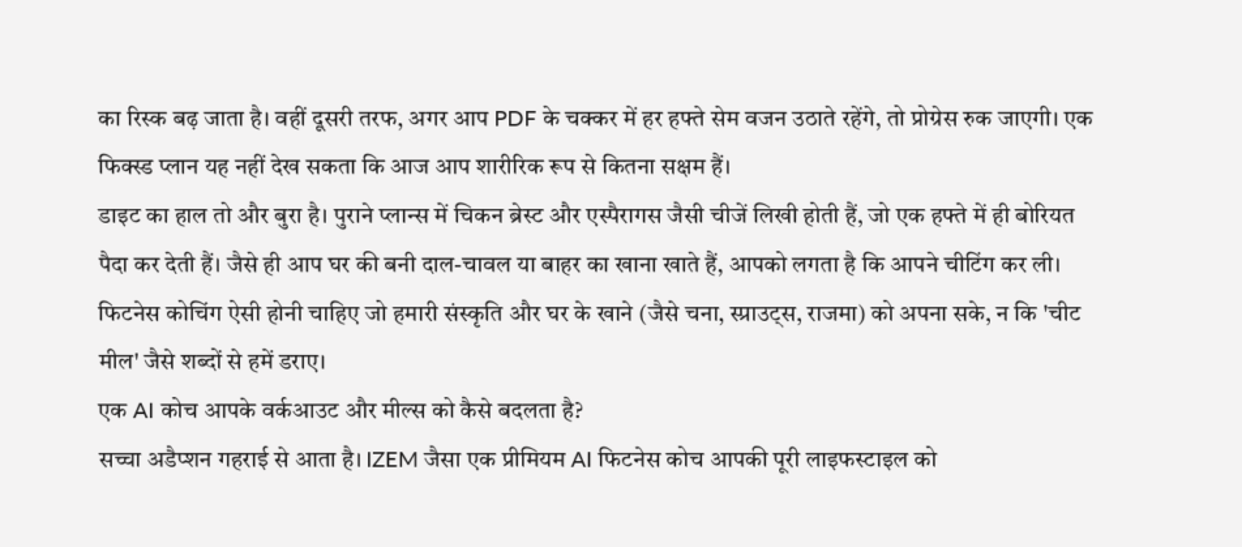का रिस्क बढ़ जाता है। वहीं दूसरी तरफ, अगर आप PDF के चक्कर में हर हफ्ते सेम वजन उठाते रहेंगे, तो प्रोग्रेस रुक जाएगी। एक फिक्स्ड प्लान यह नहीं देख सकता कि आज आप शारीरिक रूप से कितना सक्षम हैं।
डाइट का हाल तो और बुरा है। पुराने प्लान्स में चिकन ब्रेस्ट और एस्पैरागस जैसी चीजें लिखी होती हैं, जो एक हफ्ते में ही बोरियत पैदा कर देती हैं। जैसे ही आप घर की बनी दाल-चावल या बाहर का खाना खाते हैं, आपको लगता है कि आपने चीटिंग कर ली। फिटनेस कोचिंग ऐसी होनी चाहिए जो हमारी संस्कृति और घर के खाने (जैसे चना, स्प्राउट्स, राजमा) को अपना सके, न कि 'चीट मील' जैसे शब्दों से हमें डराए।
एक AI कोच आपके वर्कआउट और मील्स को कैसे बदलता है?
सच्चा अडैप्शन गहराई से आता है। IZEM जैसा एक प्रीमियम AI फिटनेस कोच आपकी पूरी लाइफस्टाइल को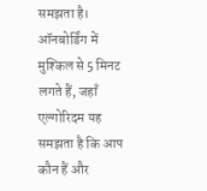समझता है। ऑनबोर्डिंग में मुश्किल से 5 मिनट लगते हैं, जहाँ एल्गोरिदम यह समझता है कि आप कौन हैं और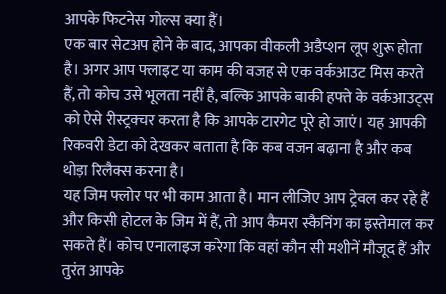आपके फिटनेस गोल्स क्या हैं।
एक बार सेटअप होने के बाद, आपका वीकली अडैप्शन लूप शुरू होता है। अगर आप फ्लाइट या काम की वजह से एक वर्कआउट मिस करते हैं, तो कोच उसे भूलता नहीं है, बल्कि आपके बाकी हफ्ते के वर्कआउट्स को ऐसे रीस्ट्रक्चर करता है कि आपके टारगेट पूरे हो जाएं। यह आपकी रिकवरी डेटा को देखकर बताता है कि कब वजन बढ़ाना है और कब थोड़ा रिलैक्स करना है।
यह जिम फ्लोर पर भी काम आता है। मान लीजिए आप ट्रेवल कर रहे हैं और किसी होटल के जिम में हैं, तो आप कैमरा स्कैनिंग का इस्तेमाल कर सकते हैं। कोच एनालाइज करेगा कि वहां कौन सी मशीनें मौजूद हैं और तुरंत आपके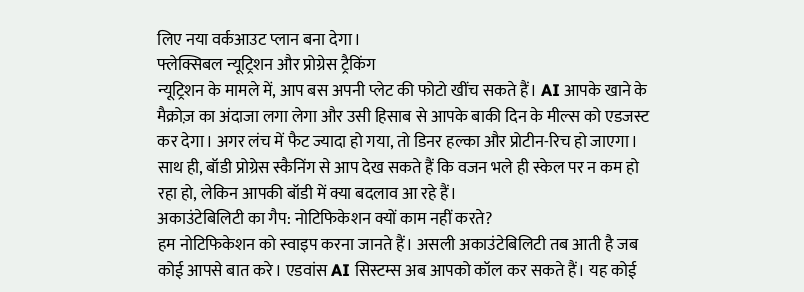लिए नया वर्कआउट प्लान बना देगा।
फ्लेक्सिबल न्यूट्रिशन और प्रोग्रेस ट्रैकिंग
न्यूट्रिशन के मामले में, आप बस अपनी प्लेट की फोटो खींच सकते हैं। AI आपके खाने के मैक्रोज़ का अंदाजा लगा लेगा और उसी हिसाब से आपके बाकी दिन के मील्स को एडजस्ट कर देगा। अगर लंच में फैट ज्यादा हो गया, तो डिनर हल्का और प्रोटीन-रिच हो जाएगा। साथ ही, बॉडी प्रोग्रेस स्कैनिंग से आप देख सकते हैं कि वजन भले ही स्केल पर न कम हो रहा हो, लेकिन आपकी बॉडी में क्या बदलाव आ रहे हैं।
अकाउंटेबिलिटी का गैप: नोटिफिकेशन क्यों काम नहीं करते?
हम नोटिफिकेशन को स्वाइप करना जानते हैं। असली अकाउंटेबिलिटी तब आती है जब कोई आपसे बात करे। एडवांस AI सिस्टम्स अब आपको कॉल कर सकते हैं। यह कोई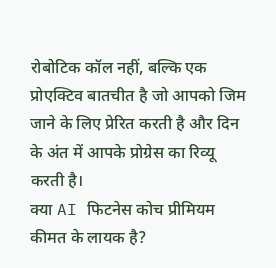रोबोटिक कॉल नहीं, बल्कि एक प्रोएक्टिव बातचीत है जो आपको जिम जाने के लिए प्रेरित करती है और दिन के अंत में आपके प्रोग्रेस का रिव्यू करती है।
क्या AI फिटनेस कोच प्रीमियम कीमत के लायक है?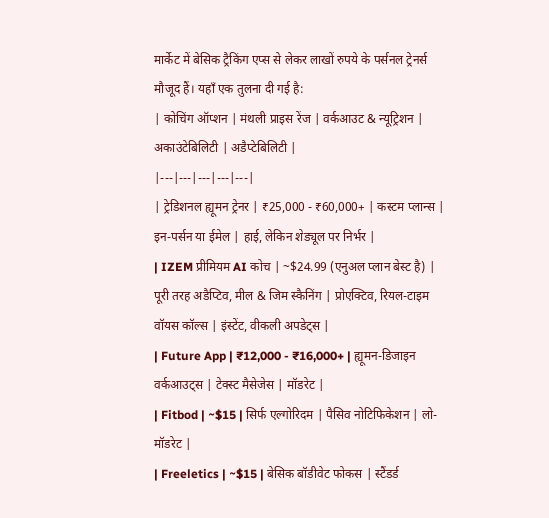मार्केट में बेसिक ट्रैकिंग एप्स से लेकर लाखों रुपये के पर्सनल ट्रेनर्स मौजूद हैं। यहाँ एक तुलना दी गई है:
| कोचिंग ऑप्शन | मंथली प्राइस रेंज | वर्कआउट & न्यूट्रिशन | अकाउंटेबिलिटी | अडैप्टेबिलिटी |
|---|---|---|---|---|
| ट्रेडिशनल ह्यूमन ट्रेनर | ₹25,000 - ₹60,000+ | कस्टम प्लान्स | इन-पर्सन या ईमेल | हाई, लेकिन शेड्यूल पर निर्भर |
| IZEM प्रीमियम AI कोच | ~$24.99 (एनुअल प्लान बेस्ट है) | पूरी तरह अडैप्टिव, मील & जिम स्कैनिंग | प्रोएक्टिव, रियल-टाइम वॉयस कॉल्स | इंस्टेंट, वीकली अपडेट्स |
| Future App | ₹12,000 - ₹16,000+ | ह्यूमन-डिजाइन वर्कआउट्स | टेक्स्ट मैसेजेस | मॉडरेट |
| Fitbod | ~$15 | सिर्फ एल्गोरिदम | पैसिव नोटिफिकेशन | लो-मॉडरेट |
| Freeletics | ~$15 | बेसिक बॉडीवेट फोकस | स्टैंडर्ड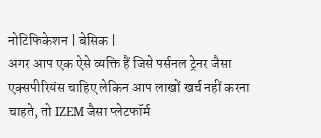नोटिफिकेशन | बेसिक |
अगर आप एक ऐसे व्यक्ति हैं जिसे पर्सनल ट्रेनर जैसा एक्सपीरियंस चाहिए लेकिन आप लाखों खर्च नहीं करना चाहते, तो IZEM जैसा प्लेटफॉर्म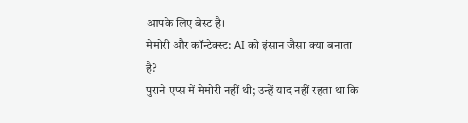आपके लिए बेस्ट है।
मेमोरी और कॉन्टेक्स्ट: AI को इंसान जैसा क्या बनाता है?
पुराने एप्स में मेमोरी नहीं थी; उन्हें याद नहीं रहता था कि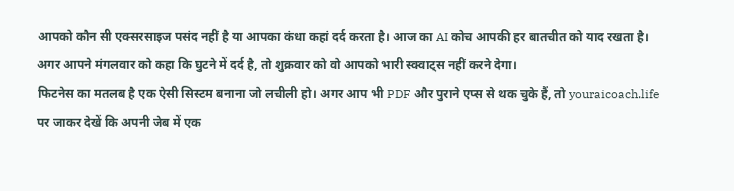आपको कौन सी एक्सरसाइज पसंद नहीं है या आपका कंधा कहां दर्द करता है। आज का AI कोच आपकी हर बातचीत को याद रखता है। अगर आपने मंगलवार को कहा कि घुटने में दर्द है, तो शुक्रवार को वो आपको भारी स्क्वाट्स नहीं करने देगा।
फिटनेस का मतलब है एक ऐसी सिस्टम बनाना जो लचीली हो। अगर आप भी PDF और पुराने एप्स से थक चुके हैं, तो youraicoach.life पर जाकर देखें कि अपनी जेब में एक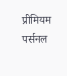प्रीमियम पर्सनल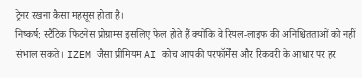ट्रेनर रखना कैसा महसूस होता है।
निष्कर्ष: स्टैटिक फिटनेस प्रोग्राम्स इसलिए फेल होते हैं क्योंकि वे रियल-लाइफ की अनिश्चितताओं को नहीं संभाल सकते। IZEM जैसा प्रीमियम AI कोच आपकी परफॉर्मेंस और रिकवरी के आधार पर हर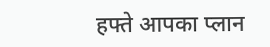हफ्ते आपका प्लान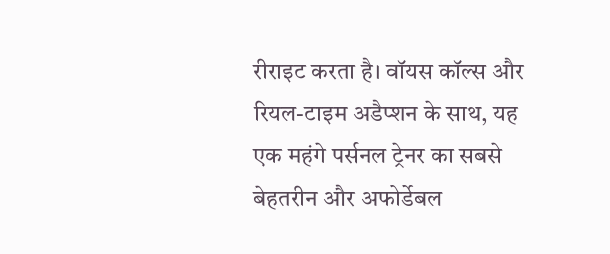रीराइट करता है। वॉयस कॉल्स और रियल-टाइम अडैप्शन के साथ, यह एक महंगे पर्सनल ट्रेनर का सबसे बेहतरीन और अफोर्डेबल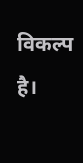विकल्प है।